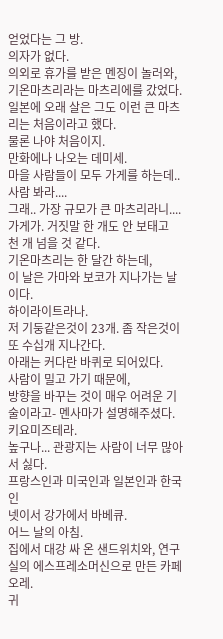얻었다는 그 방.
의자가 없다.
의외로 휴가를 받은 멘징이 놀러와,
기온마츠리라는 마츠리에를 갔었다.
일본에 오래 살은 그도 이런 큰 마츠리는 처음이라고 했다.
물론 나야 처음이지.
만화에나 나오는 데미세.
마을 사람들이 모두 가게를 하는데..
사람 봐라....
그래.. 가장 규모가 큰 마츠리라니....
가게가. 거짓말 한 개도 안 보태고
천 개 넘을 것 같다.
기온마츠리는 한 달간 하는데,
이 날은 가마와 보코가 지나가는 날이다.
하이라이트라나.
저 기둥같은것이 23개. 좀 작은것이 또 수십개 지나간다.
아래는 커다란 바퀴로 되어있다.
사람이 밀고 가기 때문에,
방향을 바꾸는 것이 매우 어려운 기술이라고- 멘사마가 설명해주셨다.
키요미즈테라.
높구나... 관광지는 사람이 너무 많아서 싫다.
프랑스인과 미국인과 일본인과 한국인
넷이서 강가에서 바베큐.
어느 날의 아침.
집에서 대강 싸 온 샌드위치와, 연구실의 에스프레소머신으로 만든 카페오레.
귀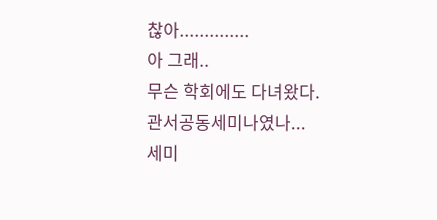찮아..............
아 그래..
무슨 학회에도 다녀왔다.
관서공동세미나였나...
세미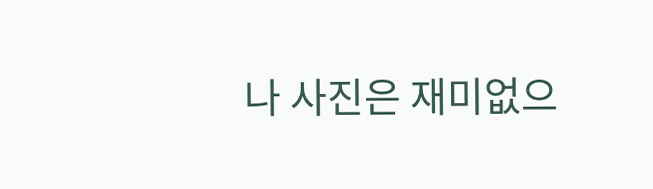나 사진은 재미없으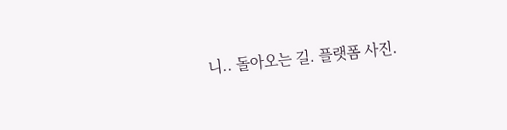니.. 돌아오는 길. 플랫폼 사진.